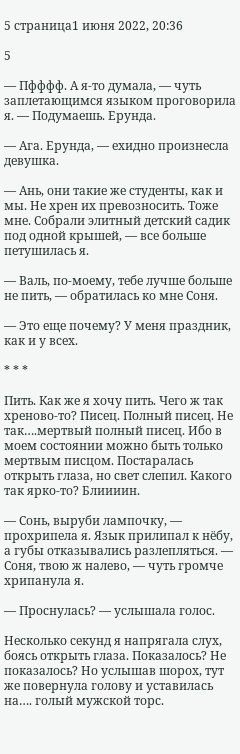5 страница1 июня 2022, 20:36

5

— Пфффф. А я-то думала, — чуть заплетающимся языком проговорила я. — Подумаешь. Ерунда.

— Ага. Ерунда, — ехидно произнесла девушка.

— Ань, они такие же студенты, как и мы. Не хрен их превозносить. Тоже мне. Собрали элитный детский садик под одной крышей, — все больше петушилась я.

— Валь, по-моему, тебе лучше больше не пить, — обратилась ко мне Соня.

— Это еще почему? У меня праздник, как и у всех.

* * *

Пить. Как же я хочу пить. Чего ж так хреново-то? Писец. Полный писец. Не так….мертвый полный писец. Ибо в моем состоянии можно быть только мертвым писцом. Постаралась открыть глаза, но свет слепил. Какого так ярко-то? Блиииин.

— Сонь, выруби лампочку, — прохрипела я. Язык прилипал к нёбу, а губы отказывались разлепляться. — Соня, твою ж налево, — чуть громче хрипанула я.

— Проснулась? — услышала голос.

Несколько секунд я напрягала слух, боясь открыть глаза. Показалось? Не показалось? Но услышав шорох, тут же повернула голову и уставилась на…. голый мужской торс.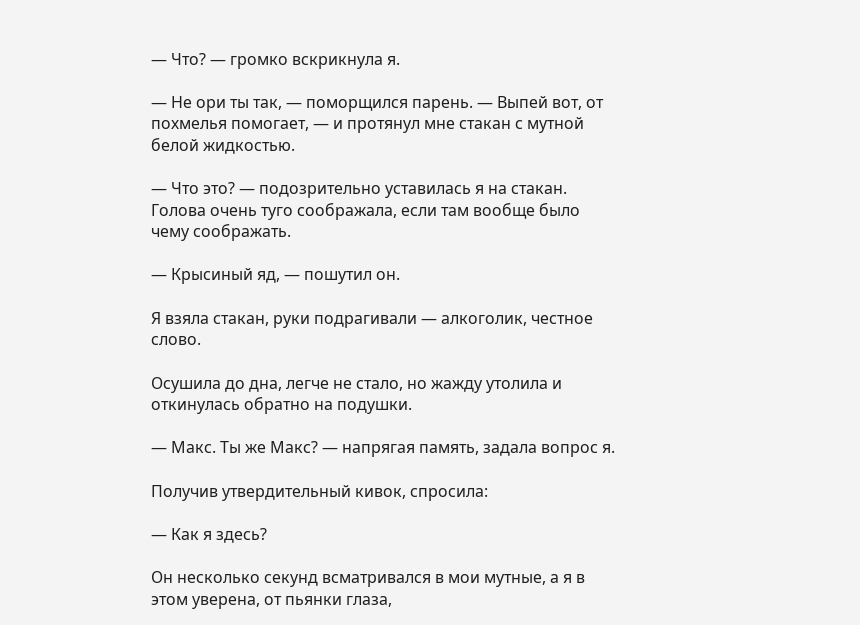— Что? — громко вскрикнула я.

— Не ори ты так, — поморщился парень. — Выпей вот, от похмелья помогает, — и протянул мне стакан с мутной белой жидкостью.

— Что это? — подозрительно уставилась я на стакан. Голова очень туго соображала, если там вообще было чему соображать.

— Крысиный яд, — пошутил он.

Я взяла стакан, руки подрагивали — алкоголик, честное слово.

Осушила до дна, легче не стало, но жажду утолила и откинулась обратно на подушки.

— Макс. Ты же Макс? — напрягая память, задала вопрос я.

Получив утвердительный кивок, спросила:

— Как я здесь?

Он несколько секунд всматривался в мои мутные, а я в этом уверена, от пьянки глаза,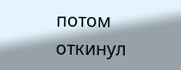потом откинул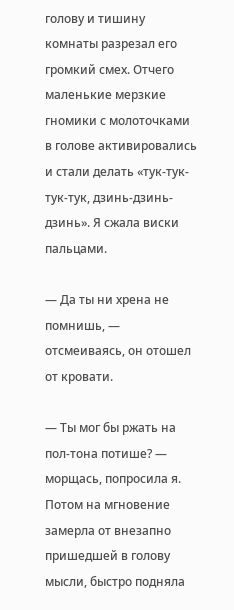голову и тишину комнаты разрезал его громкий смех. Отчего маленькие мерзкие гномики с молоточками в голове активировались и стали делать «тук-тук-тук-тук, дзинь-дзинь-дзинь». Я сжала виски пальцами.

— Да ты ни хрена не помнишь, — отсмеиваясь, он отошел от кровати.

— Ты мог бы ржать на пол-тона потише? — морщась, попросила я. Потом на мгновение замерла от внезапно пришедшей в голову мысли, быстро подняла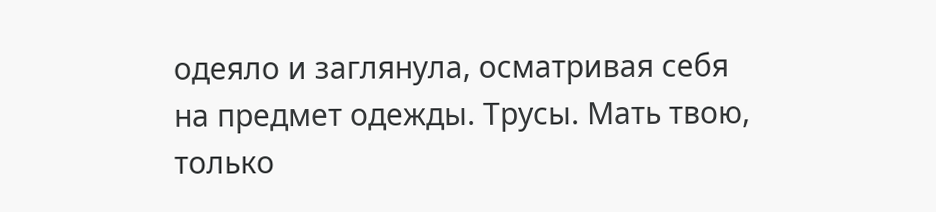одеяло и заглянула, осматривая себя на предмет одежды. Трусы. Мать твою, только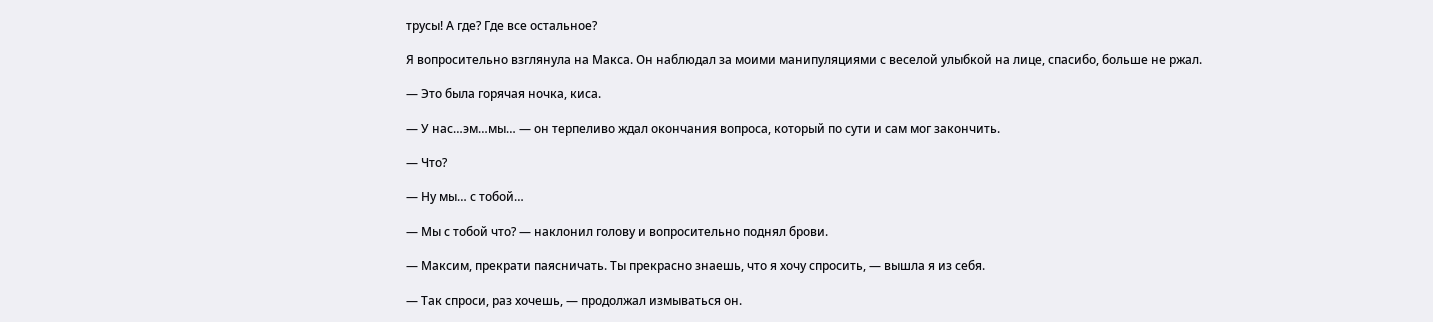трусы! А где? Где все остальное?

Я вопросительно взглянула на Макса. Он наблюдал за моими манипуляциями с веселой улыбкой на лице, спасибо, больше не ржал.

— Это была горячая ночка, киса.

— У нас…эм…мы… — он терпеливо ждал окончания вопроса, который по сути и сам мог закончить.

— Что?

— Ну мы… с тобой…

— Мы с тобой что? — наклонил голову и вопросительно поднял брови.

— Максим, прекрати паясничать. Ты прекрасно знаешь, что я хочу спросить, — вышла я из себя.

— Так спроси, раз хочешь, — продолжал измываться он.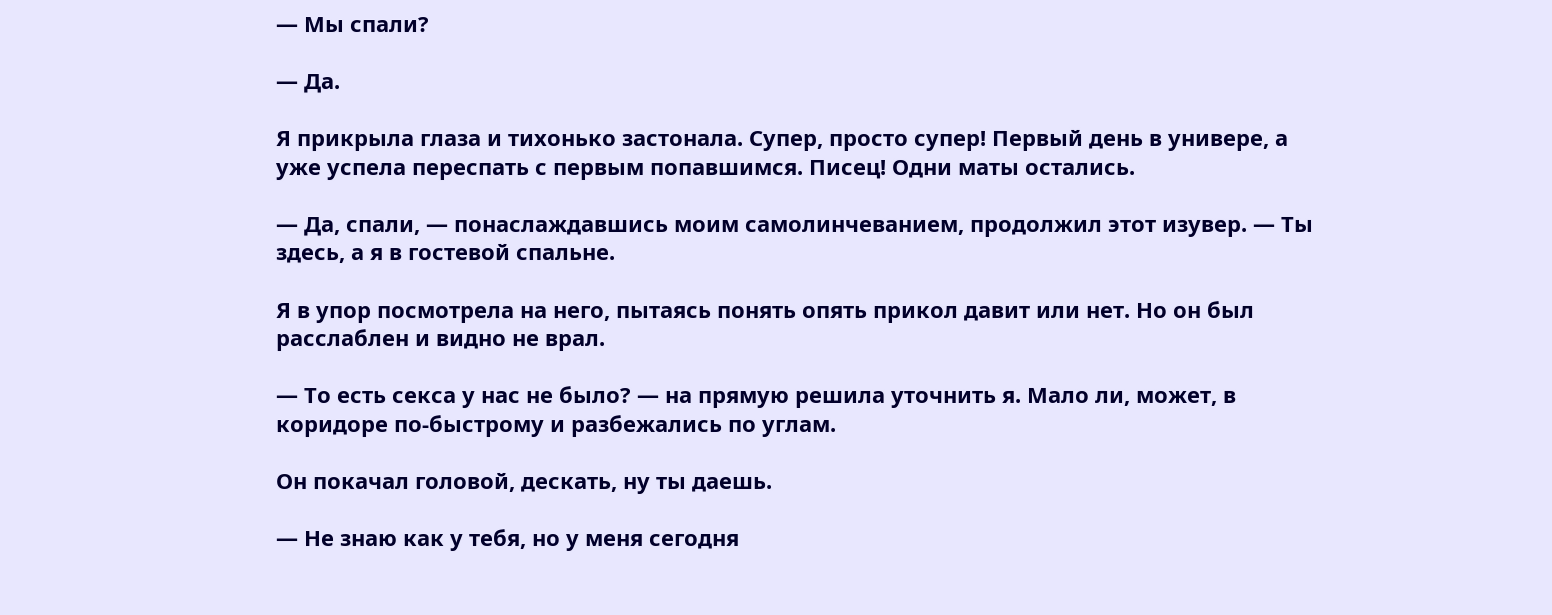— Мы спали?

— Да.

Я прикрыла глаза и тихонько застонала. Супер, просто супер! Первый день в универе, а уже успела переспать с первым попавшимся. Писец! Одни маты остались.

— Да, спали, — понаслаждавшись моим самолинчеванием, продолжил этот изувер. — Ты здесь, а я в гостевой спальне.

Я в упор посмотрела на него, пытаясь понять опять прикол давит или нет. Но он был расслаблен и видно не врал.

— То есть секса у нас не было? — на прямую решила уточнить я. Мало ли, может, в коридоре по-быстрому и разбежались по углам.

Он покачал головой, дескать, ну ты даешь.

— Не знаю как у тебя, но у меня сегодня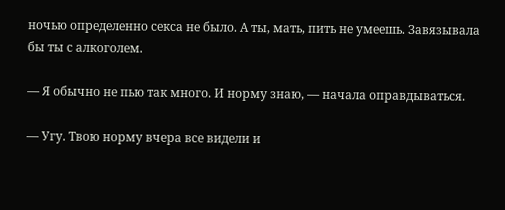ночью определенно секса не было. А ты, мать, пить не умеешь. Завязывала бы ты с алкоголем.

— Я обычно не пью так много. И норму знаю, — начала оправдываться.

— Угу. Твою норму вчера все видели и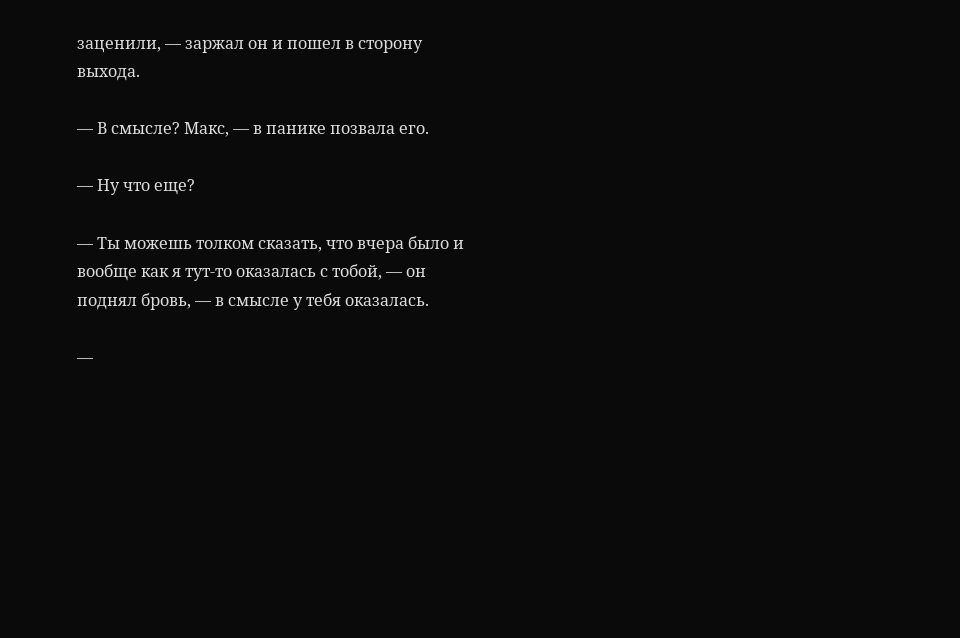заценили, — заржал он и пошел в сторону выхода.

— В смысле? Макс, — в панике позвала его.

— Ну что еще?

— Ты можешь толком сказать, что вчера было и вообще как я тут-то оказалась с тобой, — он поднял бровь, — в смысле у тебя оказалась.

—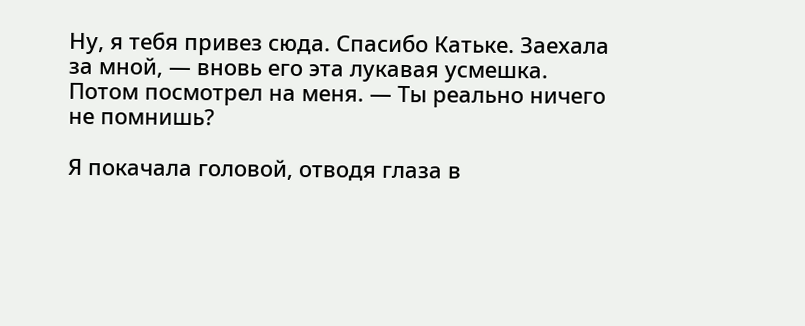Ну, я тебя привез сюда. Спасибо Катьке. Заехала за мной, — вновь его эта лукавая усмешка. Потом посмотрел на меня. — Ты реально ничего не помнишь?

Я покачала головой, отводя глаза в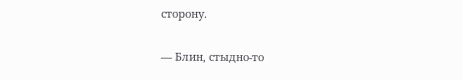сторону.

— Блин, стыдно-то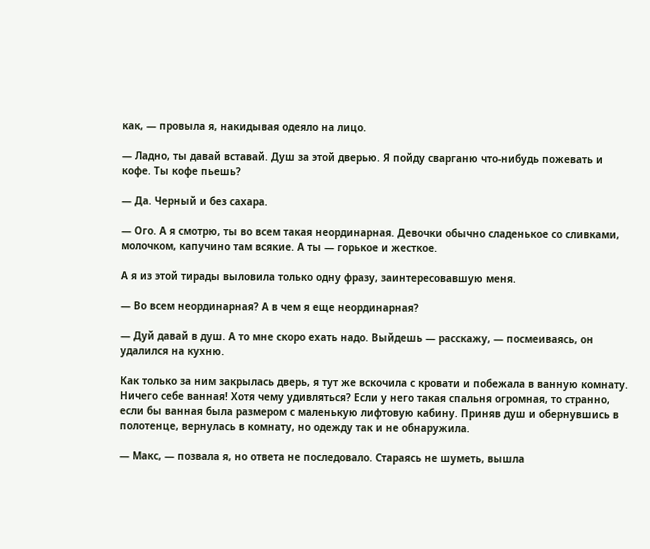как, — провыла я, накидывая одеяло на лицо.

— Ладно, ты давай вставай. Душ за этой дверью. Я пойду сварганю что-нибудь пожевать и кофе. Ты кофе пьешь?

— Да. Черный и без сахара.

— Ого. А я смотрю, ты во всем такая неординарная. Девочки обычно сладенькое со сливками, молочком, капучино там всякие. А ты — горькое и жесткое.

А я из этой тирады выловила только одну фразу, заинтересовавшую меня.

— Во всем неординарная? А в чем я еще неординарная?

— Дуй давай в душ. А то мне скоро ехать надо. Выйдешь — расскажу, — посмеиваясь, он удалился на кухню.

Как только за ним закрылась дверь, я тут же вскочила с кровати и побежала в ванную комнату. Ничего себе ванная! Хотя чему удивляться? Если у него такая спальня огромная, то странно, если бы ванная была размером с маленькую лифтовую кабину. Приняв душ и обернувшись в полотенце, вернулась в комнату, но одежду так и не обнаружила.

— Макс, — позвала я, но ответа не последовало. Стараясь не шуметь, вышла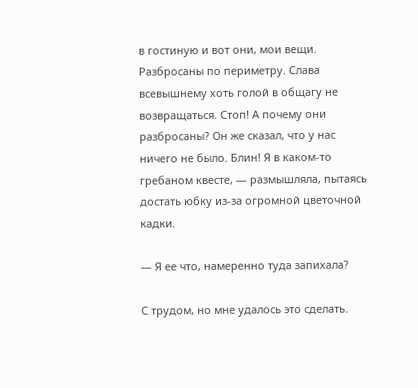в гостиную и вот они, мои вещи. Разбросаны по периметру. Слава всевышнему хоть голой в общагу не возвращаться. Стоп! А почему они разбросаны? Он же сказал, что у нас ничего не было. Блин! Я в каком-то гребаном квесте, — размышляла, пытаясь достать юбку из-за огромной цветочной кадки.

— Я ее что, намеренно туда запихала?

С трудом, но мне удалось это сделать.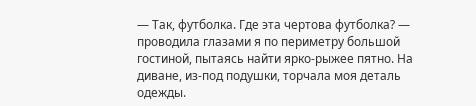— Так, футболка. Где эта чертова футболка? — проводила глазами я по периметру большой гостиной, пытаясь найти ярко-рыжее пятно. На диване, из-под подушки, торчала моя деталь одежды.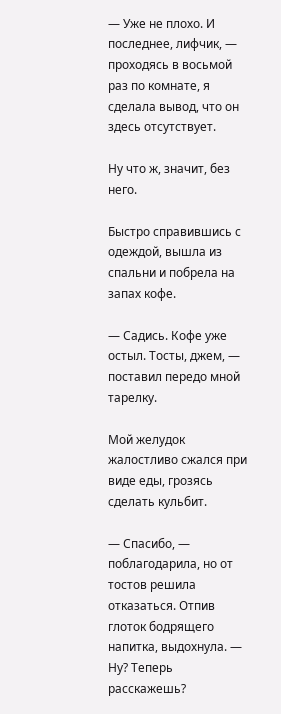— Уже не плохо. И последнее, лифчик, — проходясь в восьмой раз по комнате, я сделала вывод, что он здесь отсутствует.

Ну что ж, значит, без него.

Быстро справившись с одеждой, вышла из спальни и побрела на запах кофе.

— Садись. Кофе уже остыл. Тосты, джем, — поставил передо мной тарелку.

Мой желудок жалостливо сжался при виде еды, грозясь сделать кульбит.

— Спасибо, — поблагодарила, но от тостов решила отказаться. Отпив глоток бодрящего напитка, выдохнула. — Ну? Теперь расскажешь?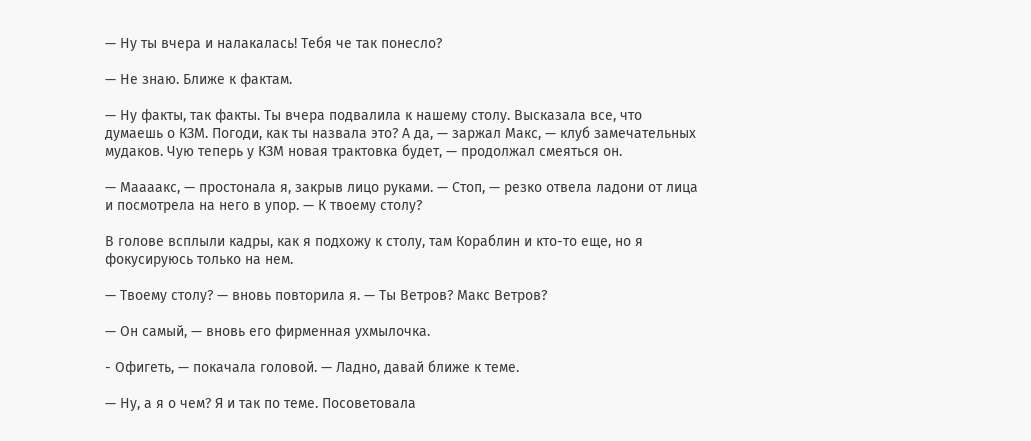— Ну ты вчера и налакалась! Тебя че так понесло?

— Не знаю. Ближе к фактам.

— Ну факты, так факты. Ты вчера подвалила к нашему столу. Высказала все, что думаешь о КЗМ. Погоди, как ты назвала это? А да, — заржал Макс, — клуб замечательных мудаков. Чую теперь у КЗМ новая трактовка будет, — продолжал смеяться он.

— Маааакс, — простонала я, закрыв лицо руками. — Стоп, — резко отвела ладони от лица и посмотрела на него в упор. — К твоему столу?

В голове всплыли кадры, как я подхожу к столу, там Кораблин и кто-то еще, но я фокусируюсь только на нем.

— Твоему столу? — вновь повторила я. — Ты Ветров? Макс Ветров?

— Он самый, — вновь его фирменная ухмылочка.

- Офигеть, — покачала головой. — Ладно, давай ближе к теме.

— Ну, а я о чем? Я и так по теме. Посоветовала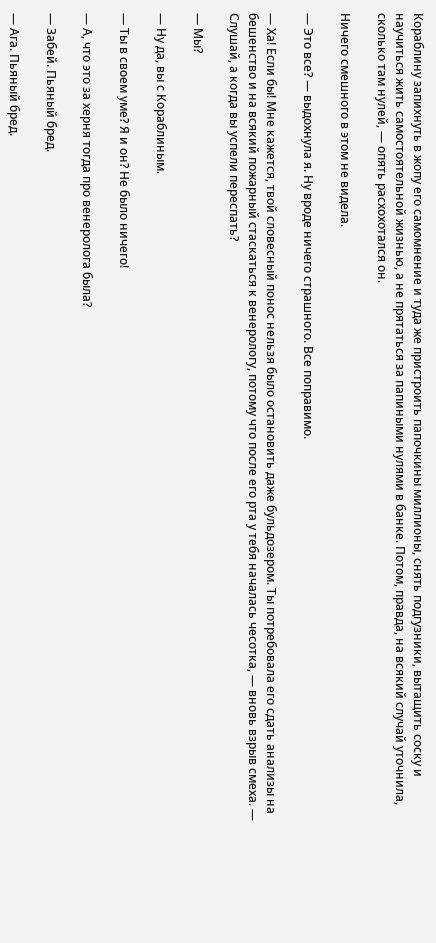Кораблину запихнуть в жопу его самомнение и туда же пристроить папочкины миллионы, снять подгузники, вытащить соску и научиться жить самостоятельной жизнью, а не прятаться за папиными нулями в банке. Потом, правда, на всякий случай уточнила, сколько там нулей, — опять расхохотался он.

Ничего смешного в этом не видела.

— Это все? — выдохнула я. Ну вроде ничего страшного. Все поправимо.

— Ха! Если бы! Мне кажется, твой словесный понос нельзя было остановить даже бульдозером. Ты потребовала его сдать анализы на бешенство и на всякий пожарный стаскаться к венерологу, потому что после его рта у тебя началась чесотка, — вновь взрыв смеха. — Слушай, а когда вы успели переспать?

— Мы?

— Ну да, вы с Кораблиным.

— Ты в своем уме? Я и он? Не было ничего!

— А, что это за херня тогда про венеролога была?

— Забей. Пьяный бред.

— Ага. Пьяный бред.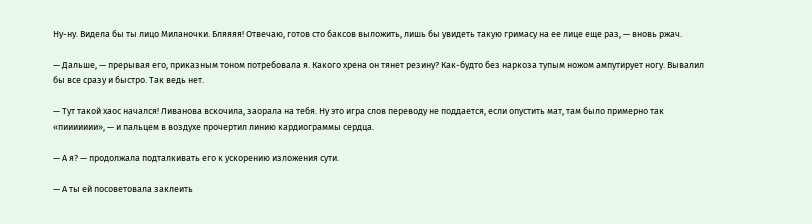Ну-ну. Видела бы ты лицо Миланочки. Бляяяя! Отвечаю, готов сто баксов выложить, лишь бы увидеть такую гримасу на ее лице еще раз, — вновь ржач.

— Дальше, — прерывая его, приказным тоном потребовала я. Какого хрена он тянет резину? Как-будто без наркоза тупым ножом ампутирует ногу. Вывалил бы все сразу и быстро. Так ведь нет.

— Тут такой хаос начался! Ливанова вскочила, заорала на тебя. Ну это игра слов переводу не поддается, если опустить мат, там было примерно так «пиииииии», — и пальцем в воздухе прочертил линию кардиограммы сердца.

— А я? — продолжала подталкивать его к ускорению изложения сути.

— А ты ей посоветовала заклеить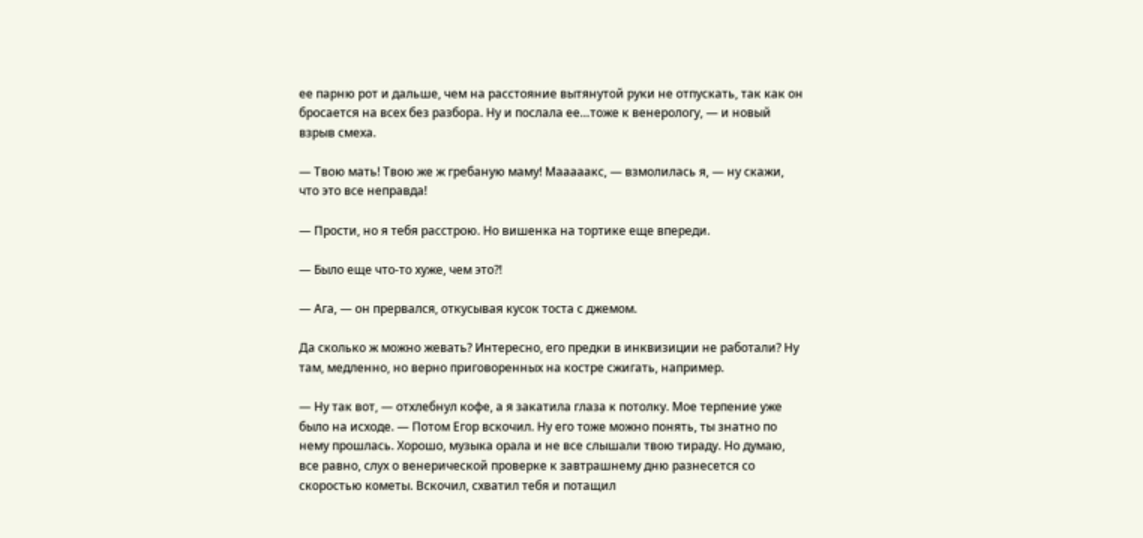ее парню рот и дальше, чем на расстояние вытянутой руки не отпускать, так как он бросается на всех без разбора. Ну и послала ее…тоже к венерологу, — и новый взрыв смеха.

— Твою мать! Твою же ж гребаную маму! Мааааакс, — взмолилась я, — ну скажи, что это все неправда!

— Прости, но я тебя расстрою. Но вишенка на тортике еще впереди.

— Было еще что-то хуже, чем это?!

— Ага, — он прервался, откусывая кусок тоста с джемом.

Да сколько ж можно жевать? Интересно, его предки в инквизиции не работали? Ну там, медленно, но верно приговоренных на костре сжигать, например.

— Ну так вот, — отхлебнул кофе, а я закатила глаза к потолку. Мое терпение уже было на исходе. — Потом Егор вскочил. Ну его тоже можно понять, ты знатно по нему прошлась. Хорошо, музыка орала и не все слышали твою тираду. Но думаю, все равно, слух о венерической проверке к завтрашнему дню разнесется со скоростью кометы. Вскочил, схватил тебя и потащил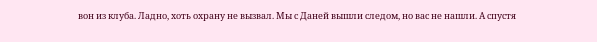вон из клуба. Ладно, хоть охрану не вызвал. Мы с Даней вышли следом, но вас не нашли. А спустя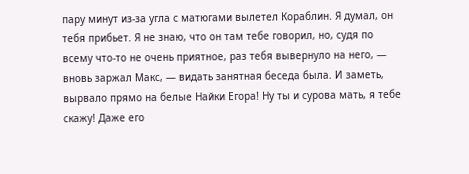пару минут из-за угла с матюгами вылетел Кораблин. Я думал, он тебя прибьет. Я не знаю, что он там тебе говорил, но, судя по всему что-то не очень приятное, раз тебя вывернуло на него, — вновь заржал Макс, — видать занятная беседа была. И заметь, вырвало прямо на белые Найки Егора! Ну ты и сурова мать, я тебе скажу! Даже его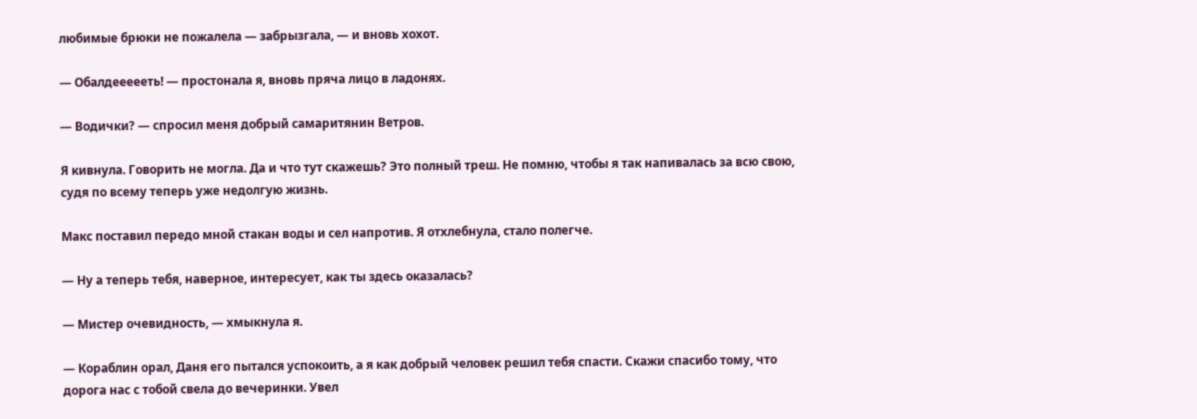любимые брюки не пожалела — забрызгала, — и вновь хохот.

— Обалдеееееть! — простонала я, вновь пряча лицо в ладонях.

— Водички? — спросил меня добрый самаритянин Ветров.

Я кивнула. Говорить не могла. Да и что тут скажешь? Это полный треш. Не помню, чтобы я так напивалась за всю свою, судя по всему теперь уже недолгую жизнь.

Макс поставил передо мной стакан воды и сел напротив. Я отхлебнула, стало полегче.

— Ну а теперь тебя, наверное, интересует, как ты здесь оказалась?

— Мистер очевидность, — хмыкнула я.

— Кораблин орал, Даня его пытался успокоить, а я как добрый человек решил тебя спасти. Скажи спасибо тому, что дорога нас с тобой свела до вечеринки. Увел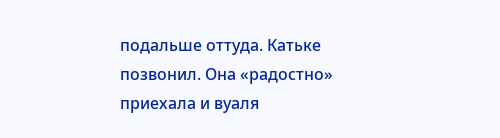подальше оттуда. Катьке позвонил. Она «радостно» приехала и вуаля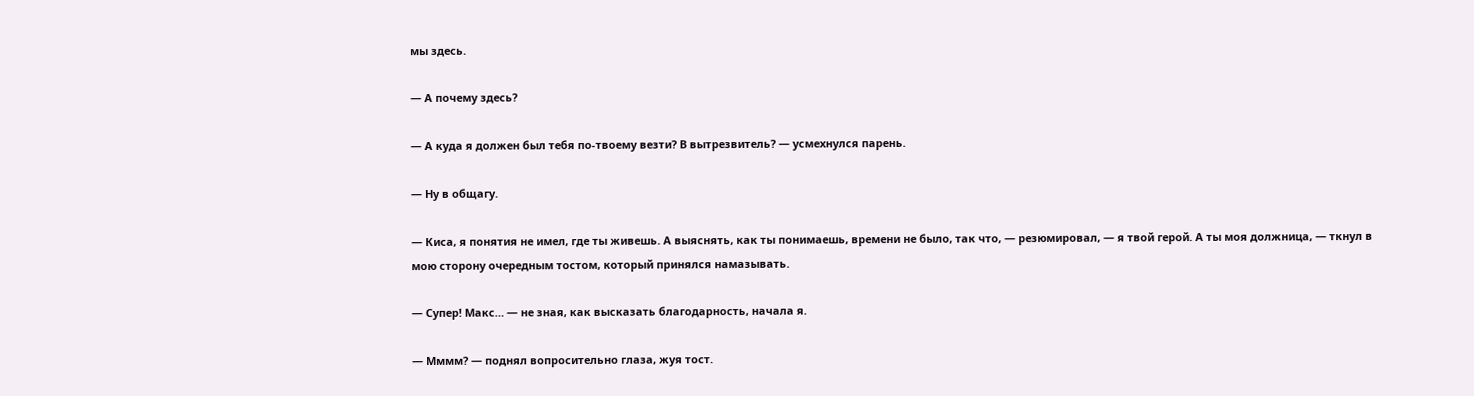мы здесь.

— А почему здесь?

— А куда я должен был тебя по-твоему везти? В вытрезвитель? — усмехнулся парень.

— Ну в общагу.

— Киса, я понятия не имел, где ты живешь. А выяснять, как ты понимаешь, времени не было, так что, — резюмировал, — я твой герой. А ты моя должница, — ткнул в мою сторону очередным тостом, который принялся намазывать.

— Супер! Макс… — не зная, как высказать благодарность, начала я.

— Мммм? — поднял вопросительно глаза, жуя тост.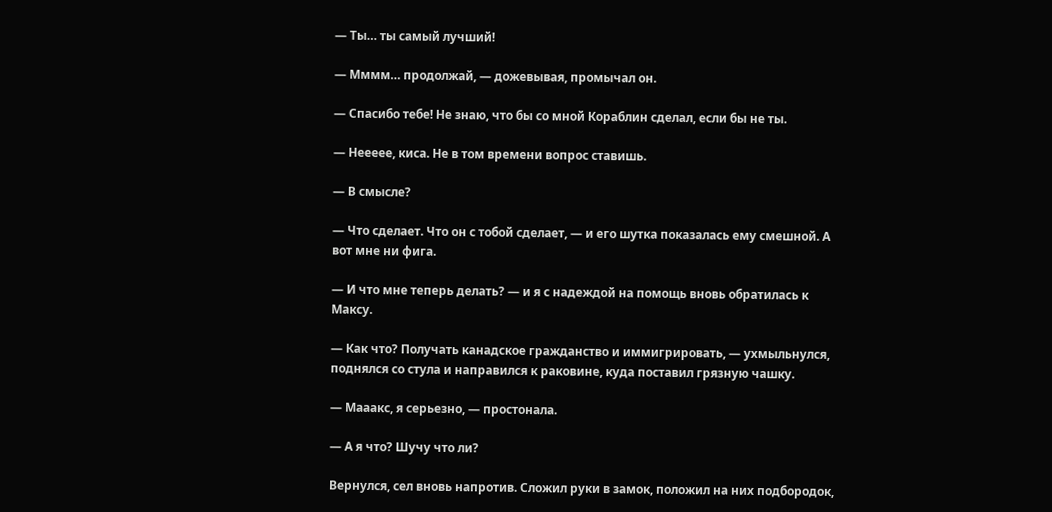— Ты… ты самый лучший!

— Мммм… продолжай, — дожевывая, промычал он.

— Спасибо тебе! Не знаю, что бы со мной Кораблин сделал, если бы не ты.

— Неееее, киса. Не в том времени вопрос ставишь.

— В смысле?

— Что сделает. Что он с тобой сделает, — и его шутка показалась ему смешной. А вот мне ни фига.

— И что мне теперь делать? — и я с надеждой на помощь вновь обратилась к Максу.

— Как что? Получать канадское гражданство и иммигрировать, — ухмыльнулся, поднялся со стула и направился к раковине, куда поставил грязную чашку.

— Мааакс, я серьезно, — простонала.

— А я что? Шучу что ли?

Вернулся, сел вновь напротив. Сложил руки в замок, положил на них подбородок,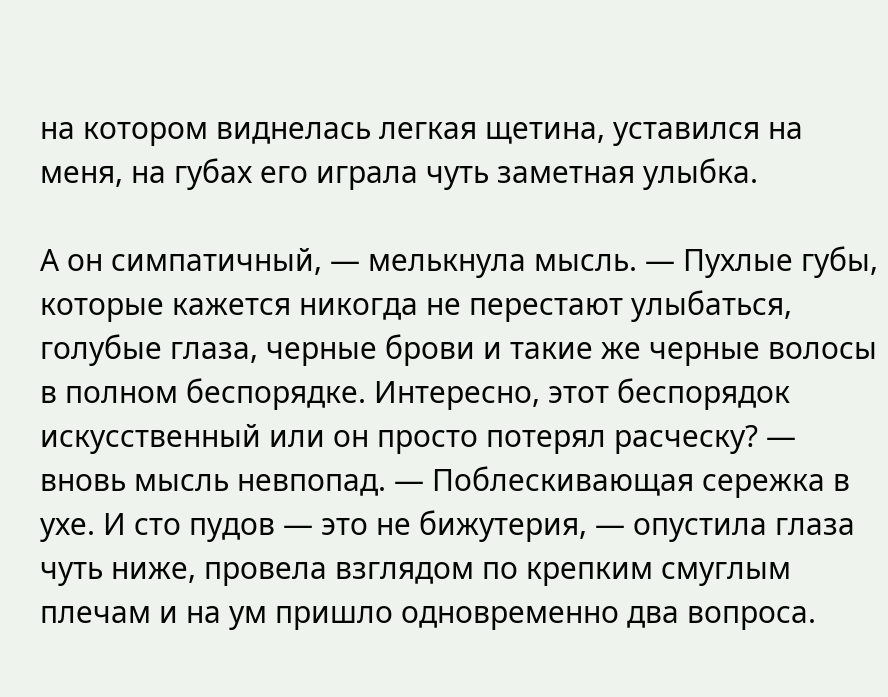на котором виднелась легкая щетина, уставился на меня, на губах его играла чуть заметная улыбка.

А он симпатичный, — мелькнула мысль. — Пухлые губы, которые кажется никогда не перестают улыбаться, голубые глаза, черные брови и такие же черные волосы в полном беспорядке. Интересно, этот беспорядок искусственный или он просто потерял расческу? — вновь мысль невпопад. — Поблескивающая сережка в ухе. И сто пудов — это не бижутерия, — опустила глаза чуть ниже, провела взглядом по крепким смуглым плечам и на ум пришло одновременно два вопроса.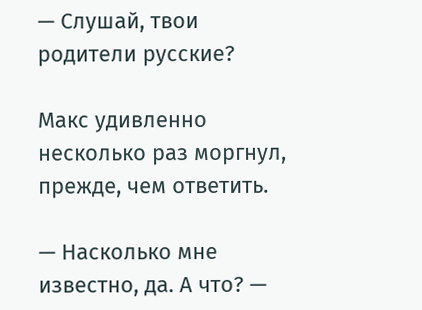— Слушай, твои родители русские?

Макс удивленно несколько раз моргнул, прежде, чем ответить.

— Насколько мне известно, да. А что? —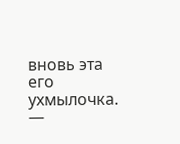вновь эта его ухмылочка. —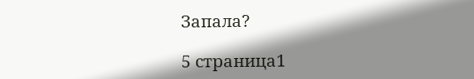Запала?

5 страница1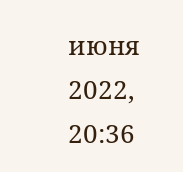июня 2022, 20:36